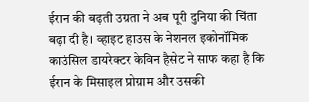ईरान की बढ़ती उग्रता ने अब पूरी दुनिया की चिंता बढ़ा दी है। व्हाइट हाउस के नेशनल इकोनॉमिक काउंसिल डायरेक्टर केविन हैसेट ने साफ कहा है कि ईरान के मिसाइल प्रोग्राम और उसकी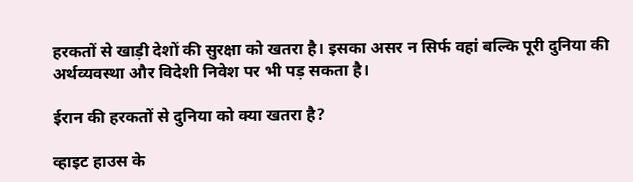हरकतों से खाड़ी देशों की सुरक्षा को खतरा है। इसका असर न सिर्फ वहां बल्कि पूरी दुनिया की अर्थव्यवस्था और विदेशी निवेश पर भी पड़ सकता है।

ईरान की हरकतों से दुनिया को क्या खतरा है?

व्हाइट हाउस के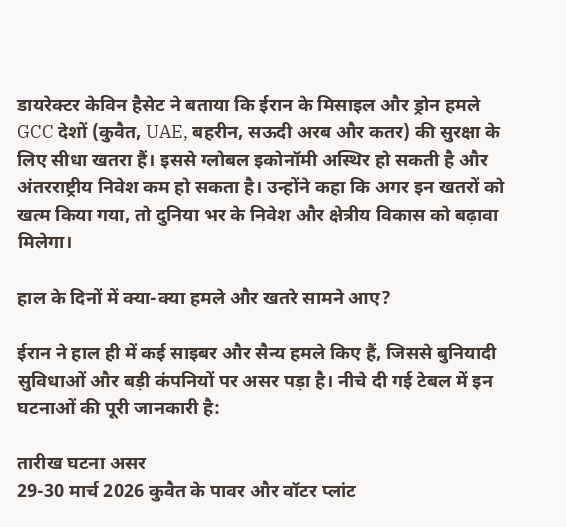डायरेक्टर केविन हैसेट ने बताया कि ईरान के मिसाइल और ड्रोन हमले GCC देशों (कुवैत, UAE, बहरीन, सऊदी अरब और कतर) की सुरक्षा के लिए सीधा खतरा हैं। इससे ग्लोबल इकोनॉमी अस्थिर हो सकती है और अंतरराष्ट्रीय निवेश कम हो सकता है। उन्होंने कहा कि अगर इन खतरों को खत्म किया गया, तो दुनिया भर के निवेश और क्षेत्रीय विकास को बढ़ावा मिलेगा।

हाल के दिनों में क्या-क्या हमले और खतरे सामने आए?

ईरान ने हाल ही में कई साइबर और सैन्य हमले किए हैं, जिससे बुनियादी सुविधाओं और बड़ी कंपनियों पर असर पड़ा है। नीचे दी गई टेबल में इन घटनाओं की पूरी जानकारी है:

तारीख घटना असर
29-30 मार्च 2026 कुवैत के पावर और वॉटर प्लांट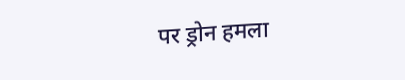पर ड्रोन हमला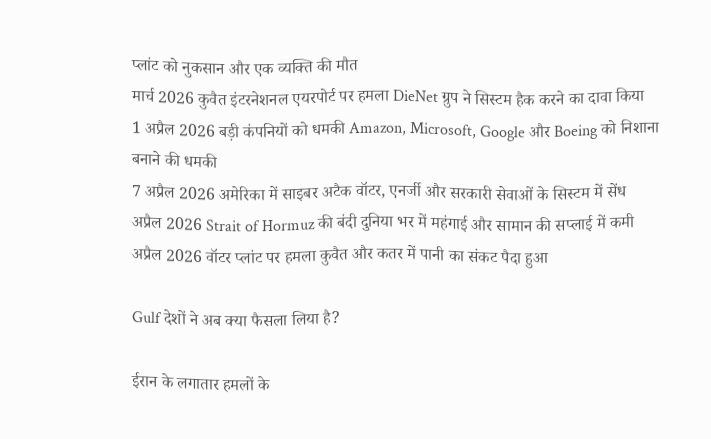प्लांट को नुकसान और एक व्यक्ति की मौत
मार्च 2026 कुवैत इंटरनेशनल एयरपोर्ट पर हमला DieNet ग्रुप ने सिस्टम हैक करने का दावा किया
1 अप्रैल 2026 बड़ी कंपनियों को धमकी Amazon, Microsoft, Google और Boeing को निशाना बनाने की धमकी
7 अप्रैल 2026 अमेरिका में साइबर अटैक वॉटर, एनर्जी और सरकारी सेवाओं के सिस्टम में सेंध
अप्रैल 2026 Strait of Hormuz की बंदी दुनिया भर में महंगाई और सामान की सप्लाई में कमी
अप्रैल 2026 वॉटर प्लांट पर हमला कुवैत और कतर में पानी का संकट पैदा हुआ

Gulf देशों ने अब क्या फैसला लिया है?

ईरान के लगातार हमलों के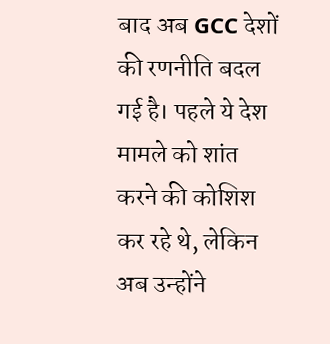बाद अब GCC देशों की रणनीति बदल गई है। पहले ये देश मामले को शांत करने की कोशिश कर रहे थे, लेकिन अब उन्होंने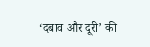‘दबाव और दूरी’ की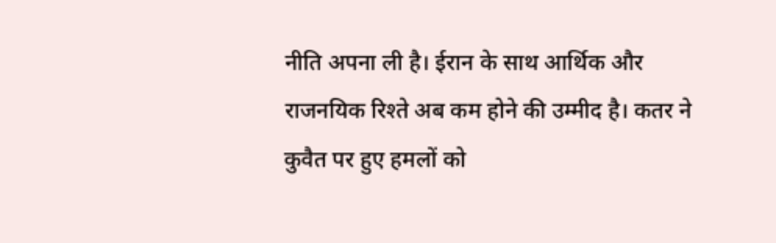नीति अपना ली है। ईरान के साथ आर्थिक और राजनयिक रिश्ते अब कम होने की उम्मीद है। कतर ने कुवैत पर हुए हमलों को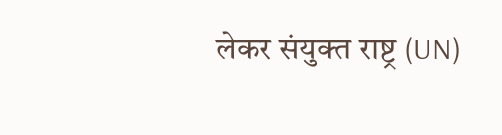लेकर संयुक्त राष्ट्र (UN)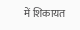में शिकायत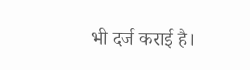भी दर्ज कराई है।